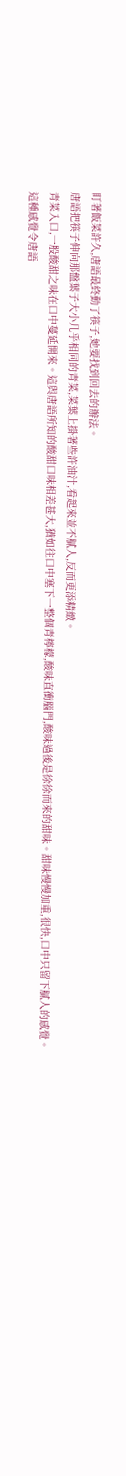盯著飯菜許久,唐語最終動了筷子,她要找到回去的辦法。
唐語把筷子伸向那盤葉子大小几乎相同的青菜,菜葉上掛著些許油汁,看起來並不膩人,反而更添精緻。
青菜入口,一股酸甜之味在口中蔓延開來。這與唐語所知的酸甜口味相差甚大,猶如往口中塞下一整個青檸檬,酸味直衝腦門,酸味過後是徐徐而來的甜味。甜味慢慢加重,很快,口中只留下膩人的感覺。
這種感覺令唐語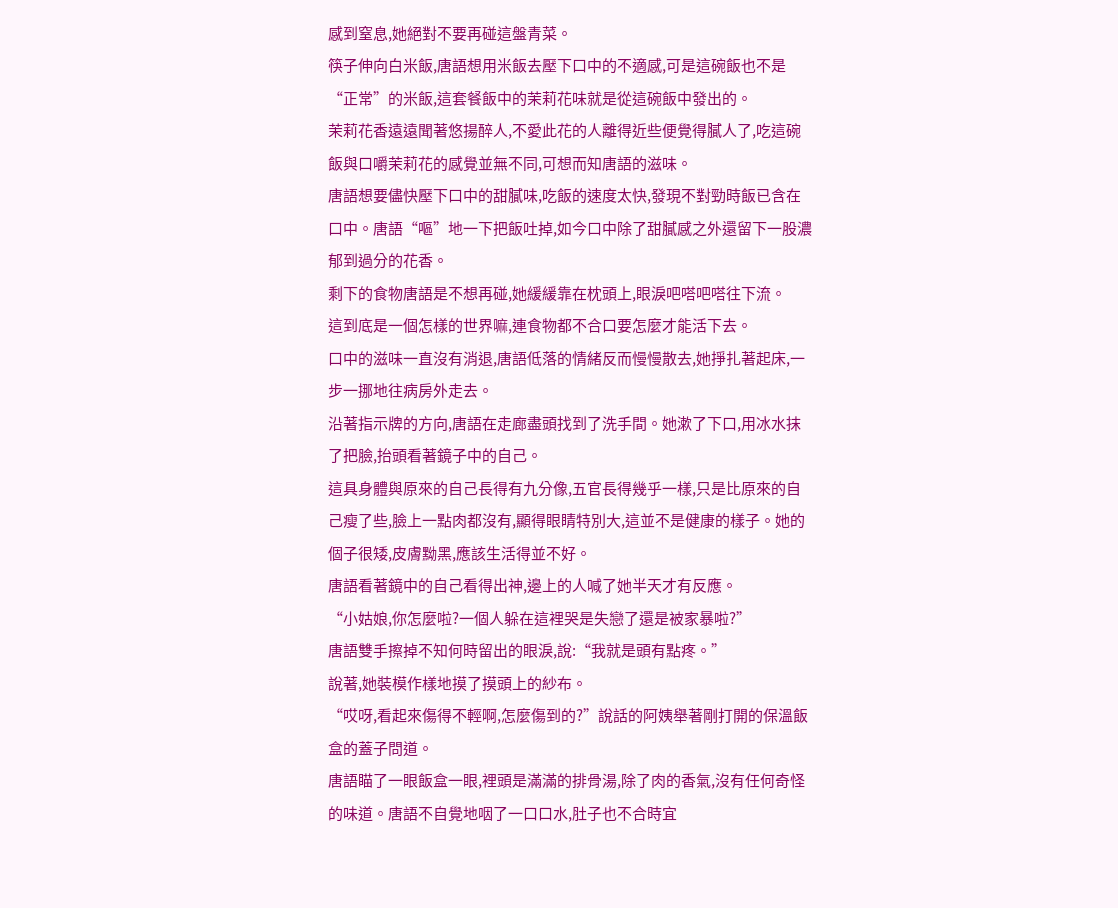感到窒息,她絕對不要再碰這盤青菜。
筷子伸向白米飯,唐語想用米飯去壓下口中的不適感,可是這碗飯也不是“正常”的米飯,這套餐飯中的茉莉花味就是從這碗飯中發出的。
茉莉花香遠遠聞著悠揚醉人,不愛此花的人離得近些便覺得膩人了,吃這碗飯與口嚼茉莉花的感覺並無不同,可想而知唐語的滋味。
唐語想要儘快壓下口中的甜膩味,吃飯的速度太快,發現不對勁時飯已含在口中。唐語“嘔”地一下把飯吐掉,如今口中除了甜膩感之外還留下一股濃郁到過分的花香。
剩下的食物唐語是不想再碰,她緩緩靠在枕頭上,眼淚吧嗒吧嗒往下流。
這到底是一個怎樣的世界嘛,連食物都不合口要怎麼才能活下去。
口中的滋味一直沒有消退,唐語低落的情緒反而慢慢散去,她掙扎著起床,一步一挪地往病房外走去。
沿著指示牌的方向,唐語在走廊盡頭找到了洗手間。她漱了下口,用冰水抹了把臉,抬頭看著鏡子中的自己。
這具身體與原來的自己長得有九分像,五官長得幾乎一樣,只是比原來的自己瘦了些,臉上一點肉都沒有,顯得眼睛特別大,這並不是健康的樣子。她的個子很矮,皮膚黝黑,應該生活得並不好。
唐語看著鏡中的自己看得出神,邊上的人喊了她半天才有反應。
“小姑娘,你怎麼啦?一個人躲在這裡哭是失戀了還是被家暴啦?”
唐語雙手擦掉不知何時留出的眼淚,說:“我就是頭有點疼。”
說著,她裝模作樣地摸了摸頭上的紗布。
“哎呀,看起來傷得不輕啊,怎麼傷到的?”說話的阿姨舉著剛打開的保溫飯盒的蓋子問道。
唐語瞄了一眼飯盒一眼,裡頭是滿滿的排骨湯,除了肉的香氣,沒有任何奇怪的味道。唐語不自覺地咽了一口口水,肚子也不合時宜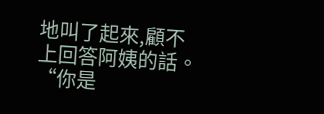地叫了起來,顧不上回答阿姨的話。
“你是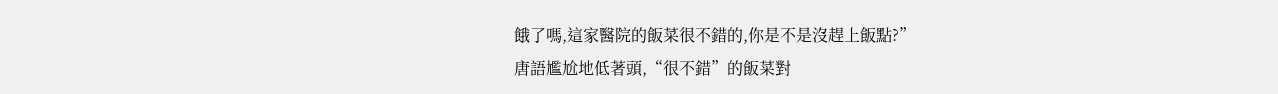餓了嗎,這家醫院的飯菜很不錯的,你是不是沒趕上飯點?”
唐語尷尬地低著頭,“很不錯”的飯菜對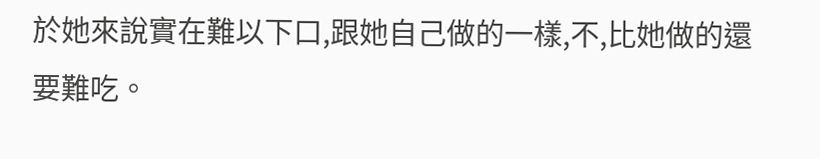於她來說實在難以下口,跟她自己做的一樣,不,比她做的還要難吃。